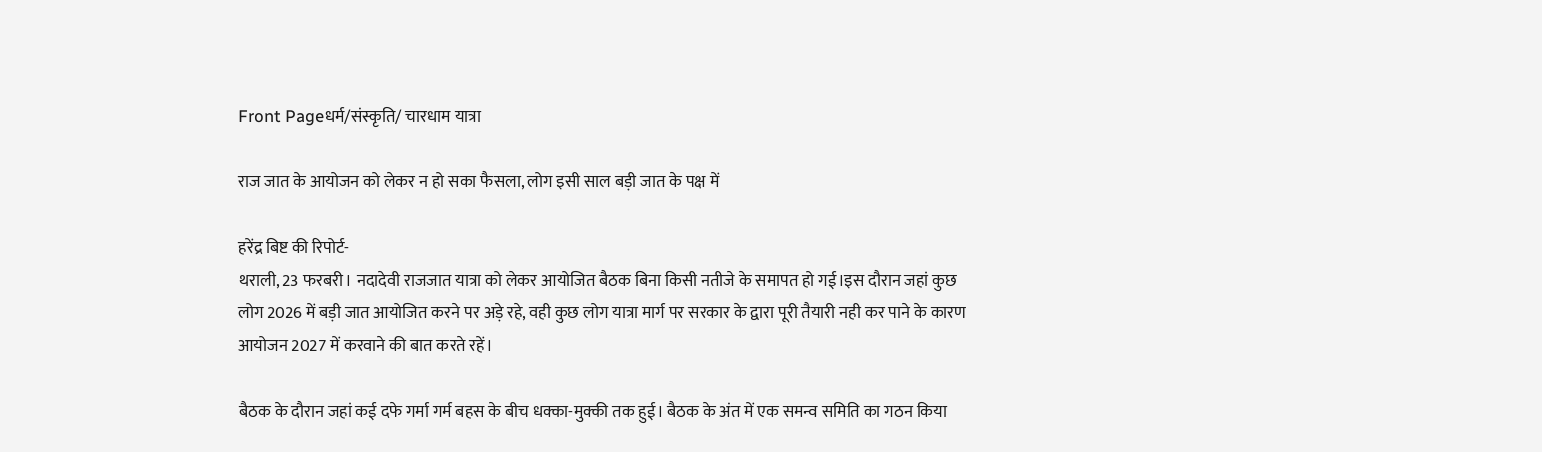Front Pageधर्म/संस्कृति/ चारधाम यात्रा

राज जात के आयोजन को लेकर न हो सका फैसला, लोग इसी साल बड़ी जात के पक्ष में

हरेंद्र बिष्ट की रिपोर्ट-
थराली, 23 फरबरी। नदादेवी राजजात यात्रा को लेकर आयोजित बैठक बिना किसी नतीजे के समापत हो गई।इस दौरान जहां कुछ लोग 2026 में बड़ी जात आयोजित करने पर अड़े रहे, वही कुछ लोग यात्रा मार्ग पर सरकार के द्वारा पूरी तैयारी नही कर पाने के कारण आयोजन 2027 में करवाने की बात करते रहें।

बैठक के दौरान जहां कई दफे गर्मा गर्म बहस के बीच धक्का-मुक्की तक हुई। बैठक के अंत में एक समन्व समिति का गठन किया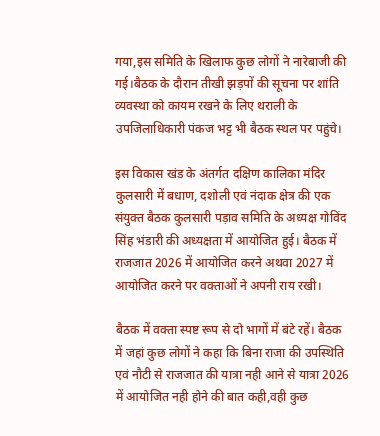गया,इस समिति के खिलाफ कुछ लोगों ने नारेबाजी की गई।बैठक के दौरान तीखी झड़पों की सूचना पर शांति व्यवस्था को कायम रखने के लिए थराली के उपजिलाधिकारी पंकज भट्ट भी बैठक स्थल पर पहुंचे।

इस विकास खंड के अंतर्गत दक्षिण कालिका मंदिर कुलसारी में बधाण, दशोली एवं नंदाक क्षेत्र की एक संयुक्त बैठक कुलसारी पड़ाव समिति के अध्यक्ष गोविंद सिंह भंडारी की अध्यक्षता में आयोजित हुई। बैठक में राजजात 2026 में आयोजित करने अथवा 2027 में आयोजित करने पर वक्ताओं ने अपनी राय रखी।

बैठक में वक्ता स्पष्ट रूप से दो भागों में बंटे रहें। बैठक में जहां कुछ लोगों ने कहा कि बिना राजा की उपस्थिति एवं नौटी से राजजात की यात्रा नही आने से यात्रा 2026 में आयोजित नही होने की बात कही,वही कुछ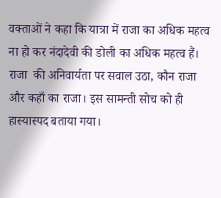वक्ताओं ने कहा कि यात्रा में राजा का अधिक महत्व ना हो कर नंदादेवी की डोली का अधिक महत्व हैं। राजा  की अनिवार्यता पर सवाल उठा, कौन राजा और कहाँ का राजा। इस सामन्ती सोच को ही हास्यास्पद बताया गया।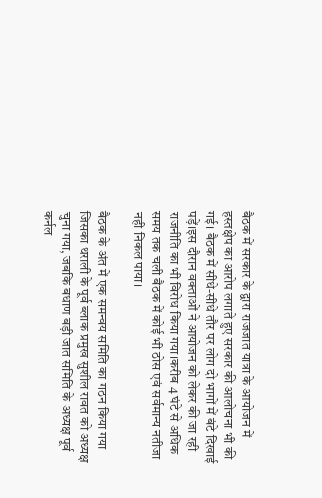बैठक में सरकार के द्वारा राजजात यात्रा के आयोजन में हस्तक्षेप का आरोप लगाते हुए सरकार की आलोचना भी की गई। बैठक में सीधे-सीधे तौर पर लोग दो भागों में बंटे दिखाई पड़ें।इस दौरान वक्ताओं ने आयोजन को लेकर की जा रही राजनीति का भी विरोध किया गया।करीब 4 घंटे से अधिक समय तक चली बैठक में कोई भी ठोस एवं सर्वमान्य नतीजा नही निकल पाया।

बैठक के अंत में एक समन्वय समिति का गठन किया गया जिसका थराली के पूर्व ब्लाक प्रमुख सुशील रावत को अध्यक्ष चुना गया, जबकि बधाण बड़ी जात समिति के अध्यक्ष पूर्व कर्नल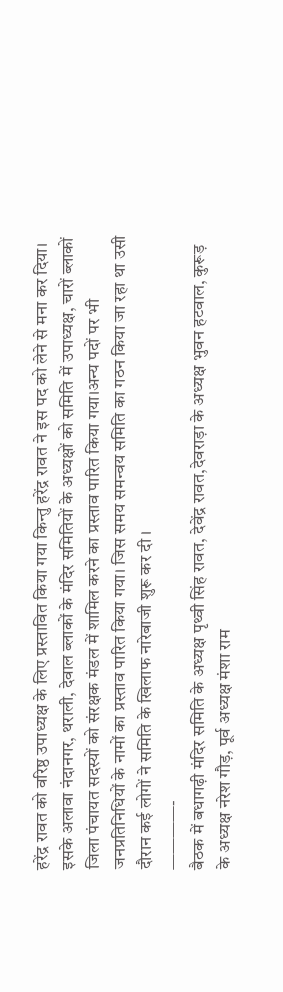हरेंद्र रावत को वरिष्ठ उपाध्यक्ष के लिए प्रस्तावित किया गया किन्तु हरेंद्र रावत ने इस पद को लेने से मना कर दिया। इसके अलावा नंदानगर, थराली, देवाल ब्लाकों के मंदिर समितियों के अध्यक्षों को समिति में उपाध्यक्ष, चारों ब्लाकों जिला पंचायत सदस्यों को संरक्षक मंडल में शामिल करने का प्रस्ताव पारित किया गया।अन्य पदों पर भी जनप्रतिनिधियों के नामों का प्रस्ताव पारित किया गया। जिस समय समन्वय समिति का गठन किया जा रहा था उसी दौरान कई लोगों ने समिति के खिलाफ नारेबाजी शुरू कर दी ‌।
————-
बैठक में बधागढ़ी मंदिर समिति के अध्यक्ष पृथ्वी सिंह रावत, देवेंद्र रावत,देवराड़ा के अध्यक्ष भुवन हटवाल, कुरूड़ के अध्यक्ष नरेश गौड़, पूर्व अध्यक्ष मंशा राम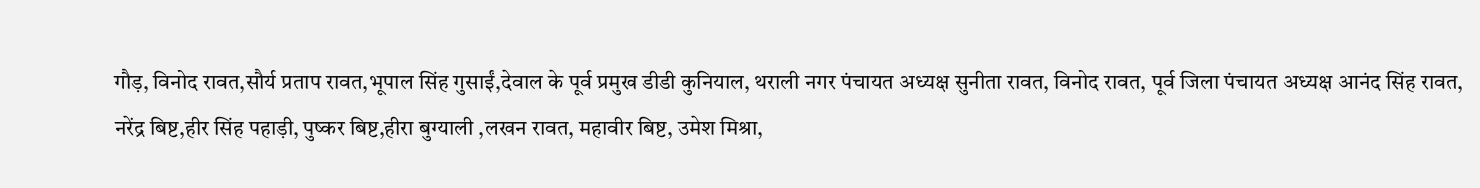गौड़, विनोद रावत,सौर्य प्रताप रावत,भूपाल सिंह गुसाईं,देवाल के पूर्व प्रमुख डीडी कुनियाल, थराली नगर पंचायत अध्यक्ष सुनीता रावत, विनोद रावत, पूर्व जिला पंचायत अध्यक्ष आनंद सिंह रावत, नरेंद्र बिष्ट,हीर सिंह पहाड़ी, पुष्कर बिष्ट,हीरा बुग्याली ,लखन रावत, महावीर बिष्ट, उमेश मिश्रा,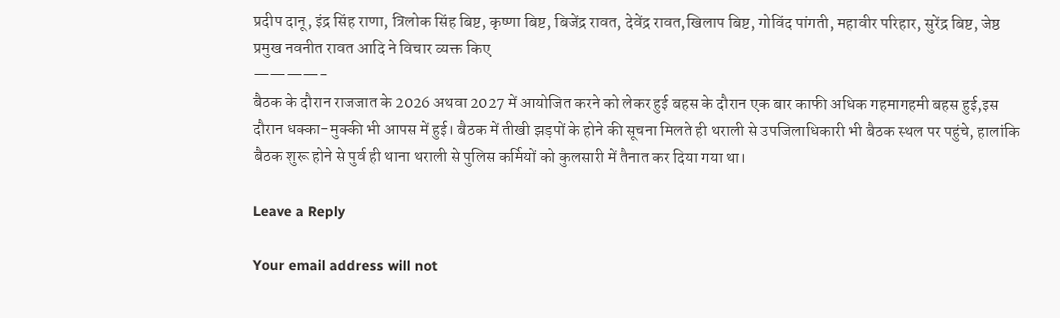प्रदीप दानू, इंद्र सिंह राणा, त्रिलोक सिंह बिष्ट, कृष्णा बिष्ट, बिजेंद्र रावत, देवेंद्र रावत,खिलाप बिष्ट, गोविंद पांगती, महावीर परिहार, सुरेंद्र बिष्ट, जेष्ठ प्रमुख नवनीत रावत आदि ने विचार व्यक्त किए
————-
बैठक के दौरान राजजात के 2026 अथवा 2027 में आयोजित करने को लेकर हुई बहस के दौरान एक बार काफी अधिक गहमागहमी बहस हुई,इस दौरान धक्का-मुक्की भी आपस में हुई। बैठक में तीखी झड़पों के होने की सूचना मिलते ही थराली से उपजिलाधिकारी भी बैठक स्थल पर पहुंचे, हालांकि बैठक शुरू होने से पुर्व ही थाना थराली से पुलिस कर्मियों को कुलसारी में तैनात कर दिया गया था।

Leave a Reply

Your email address will not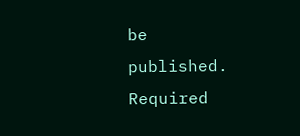be published. Required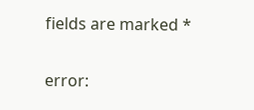fields are marked *

error: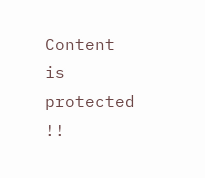Content is protected !!